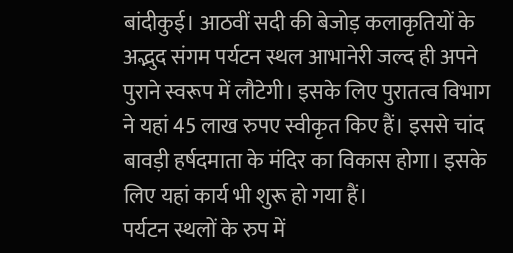बांदीकुई। आठवीं सदी की बेजोड़ कलाकृतियों के अद्भुद संगम पर्यटन स्थल आभानेरी जल्द ही अपने पुराने स्वरूप में लौटेगी। इसके लिए पुरातत्व विभाग ने यहां 45 लाख रुपए स्वीकृत किए हैं। इससे चांद बावड़ी हर्षदमाता के मंदिर का विकास होगा। इसके लिए यहां कार्य भी शुरू हो गया हैं।
पर्यटन स्थलों के रुप में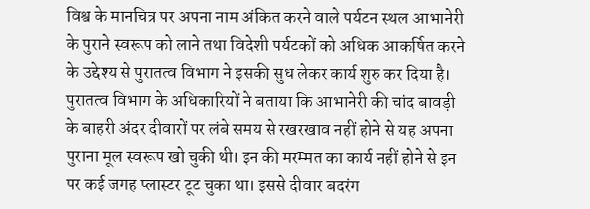विश्व के मानचित्र पर अपना नाम अंकित करने वाले पर्यटन स्थल आभानेरी के पुराने स्वरूप को लाने तथा विदेशी पर्यटकों को अधिक आकर्षित करने के उद्देश्य से पुरातत्व विभाग ने इसकी सुध लेकर कार्य शुरु कर दिया है। पुरातत्व विभाग के अधिकारियों ने बताया कि आभानेरी की चांद बावड़ी के बाहरी अंदर दीवारों पर लंबे समय से रखरखाव नहीं होने से यह अपना पुराना मूल स्वरूप खो चुकी थी। इन की मरम्मत का कार्य नहीं होने से इन पर कई जगह प्लास्टर टूट चुका था। इससे दीवार बदरंग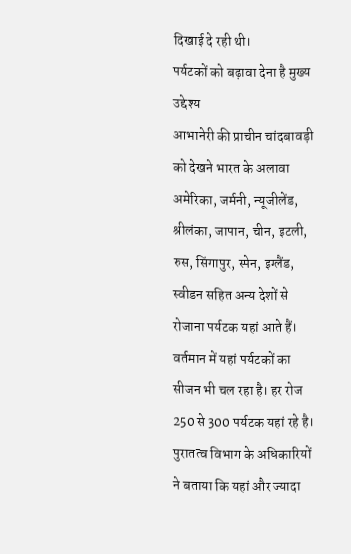दिखाई दे रही थी।
पर्यटकों को बढ़ावा देना है मुख्य उद्देश्य
आभानेरी की प्राचीन चांदबावड़ी को देखने भारत के अलावा अमेरिका, जर्मनी, न्यूजीलेंड, श्रीलंका, जापान, चीन, इटली, रुस, सिंगापुर, स्पेन, इग्लैंड, स्वीडन सहित अन्य देशों से रोजाना पर्यटक यहां आते हैं। वर्तमान में यहां पर्यटकों का सीजन भी चल रहा है। हर रोज 250 से 300 पर्यटक यहां रहे है। पुरातत्व विभाग के अधिकारियों ने बताया कि यहां और ज्यादा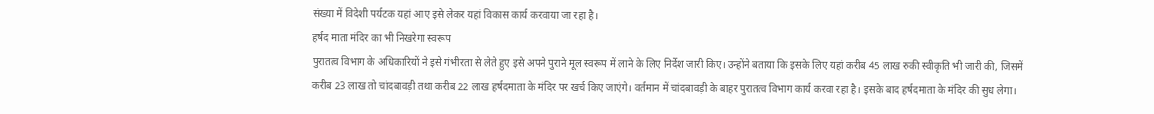संख्या में विदेशी पर्यटक यहां आए इसे लेकर यहां विकास कार्य करवाया जा रहा है।
हर्षद माता मंदिर का भी निखरेगा स्वरूप
पुरातत्व विभाग के अधिकारियों ने इसे गंभीरता से लेते हुए इसे अपने पुराने मूल स्वरूप में लाने के लिए निर्देश जारी किए। उन्होंने बताया कि इसके लिए यहां करीब 45 लाख रुकी स्वीकृति भी जारी की, जिसमें करीब 23 लाख तो चांदबावड़ी तथा करीब 22 लाख हर्षदमाता के मंदिर पर खर्च किए जाएंगे। वर्तमान में चांदबावड़ी के बाहर पुरातत्व विभाग कार्य करवा रहा है। इसके बाद हर्षदमाता के मंदिर की सुध लेगा।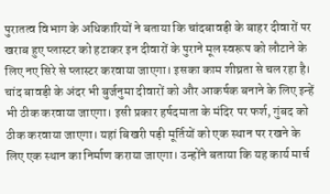पुरातत्व विभाग के अधिकारियों ने बताया कि चांदबावड़ी के बाहर दीवारों पर खराब हुए प्लास्टर को हटाकर इन दीवारों के पुराने मूल स्वरूप को लौटाने के लिए नए सिरे से प्लास्टर करवाया जाएगा। इसका काम शीघ्रता से चल रहा है। चांद बावड़ी के अंदर भी बुर्जनुमा दीवारों को और आकर्षक बनाने के लिए इन्हें भी ठीक करवाया जाएगा। इसी प्रकार हर्षदमाता के मंदिर पर फर्श, गुंबद को ठीक करवाया जाएगा। यहां बिखरी पड़ी मूर्तियों को एक स्थान पर रखने के लिए एक स्थान का निर्माण कराया जाएगा। उन्होंने बताया कि यह कार्य मार्च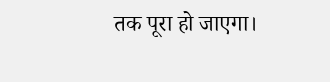तक पूरा हो जाएगा।